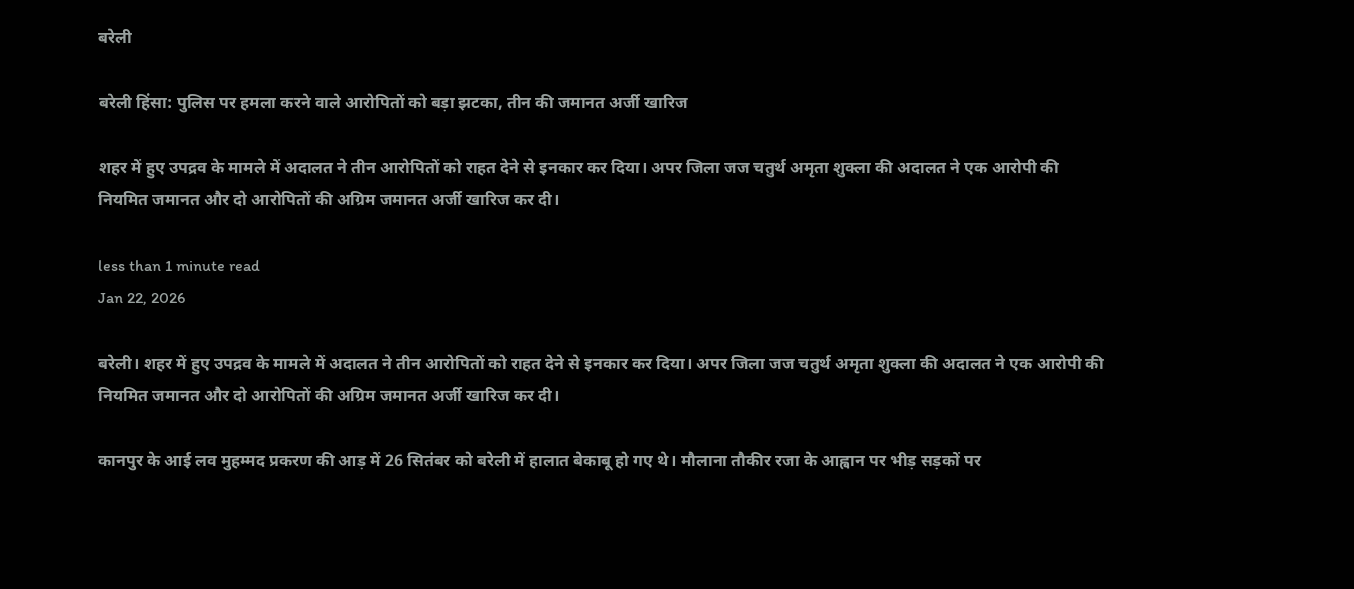बरेली

बरेली हिंसा: पुलिस पर हमला करने वाले आरोपितों को बड़ा झटका, तीन की जमानत अर्जी खारिज

शहर में हुए उपद्रव के मामले में अदालत ने तीन आरोपितों को राहत देने से इनकार कर दिया। अपर जिला जज चतुर्थ अमृता शुक्ला की अदालत ने एक आरोपी की नियमित जमानत और दो आरोपितों की अग्रिम जमानत अर्जी खारिज कर दी।

less than 1 minute read
Jan 22, 2026

बरेली। शहर में हुए उपद्रव के मामले में अदालत ने तीन आरोपितों को राहत देने से इनकार कर दिया। अपर जिला जज चतुर्थ अमृता शुक्ला की अदालत ने एक आरोपी की नियमित जमानत और दो आरोपितों की अग्रिम जमानत अर्जी खारिज कर दी।

कानपुर के आई लव मुहम्मद प्रकरण की आड़ में 26 सितंबर को बरेली में हालात बेकाबू हो गए थे। मौलाना तौकीर रजा के आह्वान पर भीड़ सड़कों पर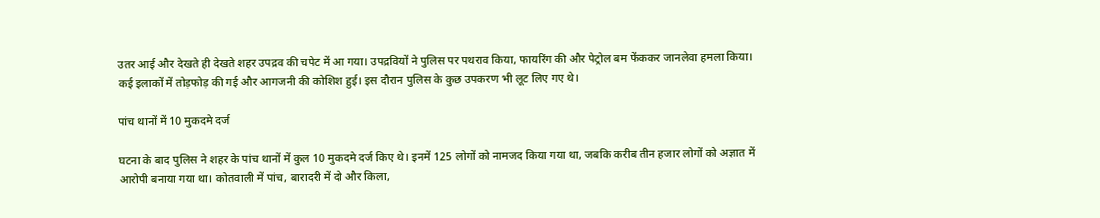उतर आई और देखते ही देखते शहर उपद्रव की चपेट में आ गया। उपद्रवियों ने पुलिस पर पथराव किया, फायरिंग की और पेट्रोल बम फेंककर जानलेवा हमला किया। कई इलाकों में तोड़फोड़ की गई और आगजनी की कोशिश हुई। इस दौरान पुलिस के कुछ उपकरण भी लूट लिए गए थे।

पांच थानों में 10 मुकदमे दर्ज

घटना के बाद पुलिस ने शहर के पांच थानों में कुल 10 मुकदमे दर्ज किए थे। इनमें 125 लोगों को नामजद किया गया था, जबकि करीब तीन हजार लोगों को अज्ञात में आरोपी बनाया गया था। कोतवाली में पांच, बारादरी में दो और किला,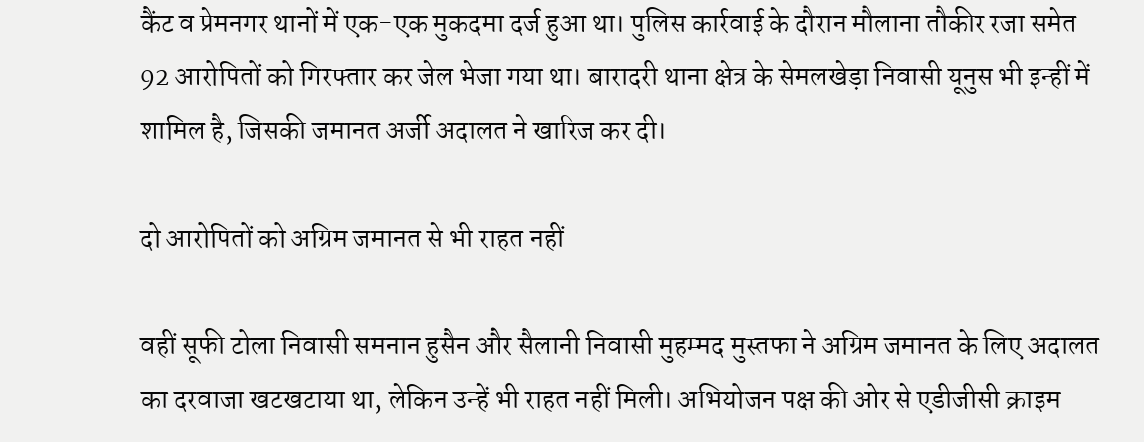कैंट व प्रेमनगर थानों में एक-एक मुकदमा दर्ज हुआ था। पुलिस कार्रवाई के दौरान मौलाना तौकीर रजा समेत 92 आरोपितों को गिरफ्तार कर जेल भेजा गया था। बारादरी थाना क्षेत्र के सेमलखेड़ा निवासी यूनुस भी इन्हीं में शामिल है, जिसकी जमानत अर्जी अदालत ने खारिज कर दी।

दो आरोपितों को अग्रिम जमानत से भी राहत नहीं

वहीं सूफी टोला निवासी समनान हुसैन और सैलानी निवासी मुहम्मद मुस्तफा ने अग्रिम जमानत के लिए अदालत का दरवाजा खटखटाया था, लेकिन उन्हें भी राहत नहीं मिली। अभियोजन पक्ष की ओर से एडीजीसी क्राइम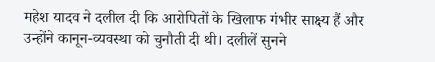महेश यादव ने दलील दी कि आरोपितों के खिलाफ गंभीर साक्ष्य हैं और उन्होंने कानून-व्यवस्था को चुनौती दी थी। दलीलें सुनने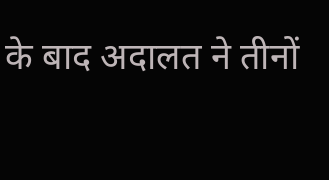के बाद अदालत ने तीनों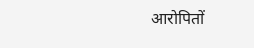आरोपितों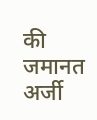की जमानत अर्जी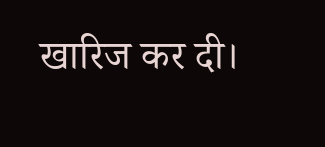खारिज कर दी।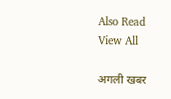Also Read
View All

अगली खबर